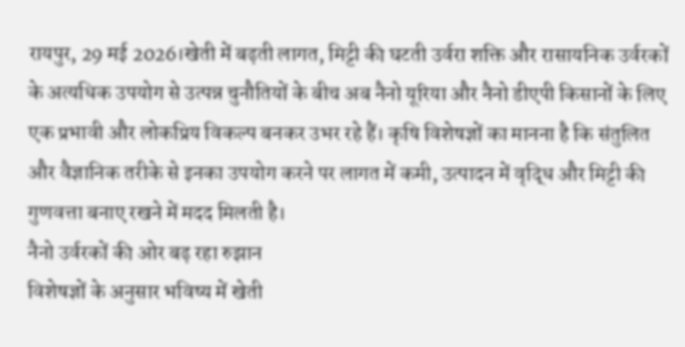रायपुर, 29 मई 2026।खेती में बढ़ती लागत, मिट्टी की घटती उर्वरा शक्ति और रासायनिक उर्वरकों के अत्यधिक उपयोग से उत्पन्न चुनौतियों के बीच अब नैनो यूरिया और नैनो डीएपी किसानों के लिए एक प्रभावी और लोकप्रिय विकल्प बनकर उभर रहे हैं। कृषि विशेषज्ञों का मानना है कि संतुलित और वैज्ञानिक तरीके से इनका उपयोग करने पर लागत में कमी, उत्पादन में वृद्धि और मिट्टी की गुणवत्ता बनाए रखने में मदद मिलती है।
नैनो उर्वरकों की ओर बढ़ रहा रुझान
विशेषज्ञों के अनुसार भविष्य में खेती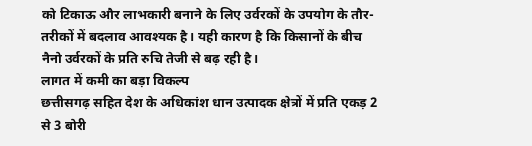को टिकाऊ और लाभकारी बनाने के लिए उर्वरकों के उपयोग के तौर-तरीकों में बदलाव आवश्यक है। यही कारण है कि किसानों के बीच नैनो उर्वरकों के प्रति रुचि तेजी से बढ़ रही है।
लागत में कमी का बड़ा विकल्प
छत्तीसगढ़ सहित देश के अधिकांश धान उत्पादक क्षेत्रों में प्रति एकड़ 2 से 3 बोरी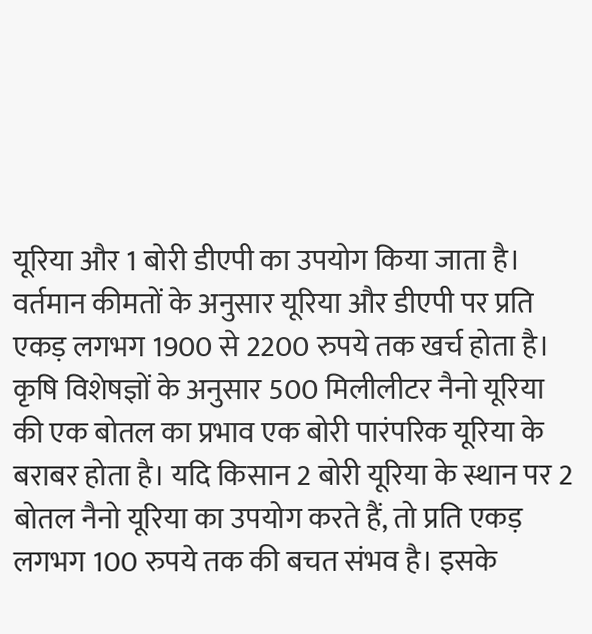यूरिया और 1 बोरी डीएपी का उपयोग किया जाता है। वर्तमान कीमतों के अनुसार यूरिया और डीएपी पर प्रति एकड़ लगभग 1900 से 2200 रुपये तक खर्च होता है।
कृषि विशेषज्ञों के अनुसार 500 मिलीलीटर नैनो यूरिया की एक बोतल का प्रभाव एक बोरी पारंपरिक यूरिया के बराबर होता है। यदि किसान 2 बोरी यूरिया के स्थान पर 2 बोतल नैनो यूरिया का उपयोग करते हैं, तो प्रति एकड़ लगभग 100 रुपये तक की बचत संभव है। इसके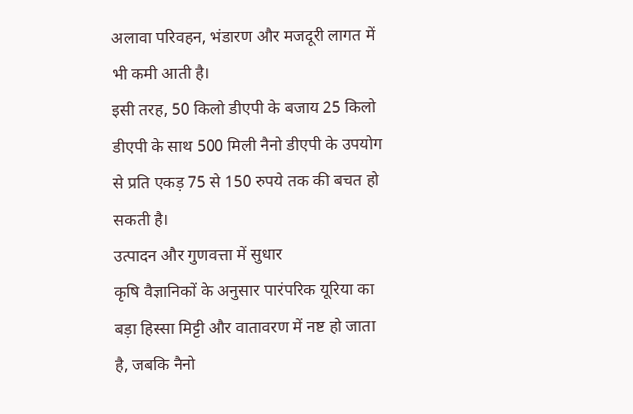अलावा परिवहन, भंडारण और मजदूरी लागत में भी कमी आती है।
इसी तरह, 50 किलो डीएपी के बजाय 25 किलो डीएपी के साथ 500 मिली नैनो डीएपी के उपयोग से प्रति एकड़ 75 से 150 रुपये तक की बचत हो सकती है।
उत्पादन और गुणवत्ता में सुधार
कृषि वैज्ञानिकों के अनुसार पारंपरिक यूरिया का बड़ा हिस्सा मिट्टी और वातावरण में नष्ट हो जाता है, जबकि नैनो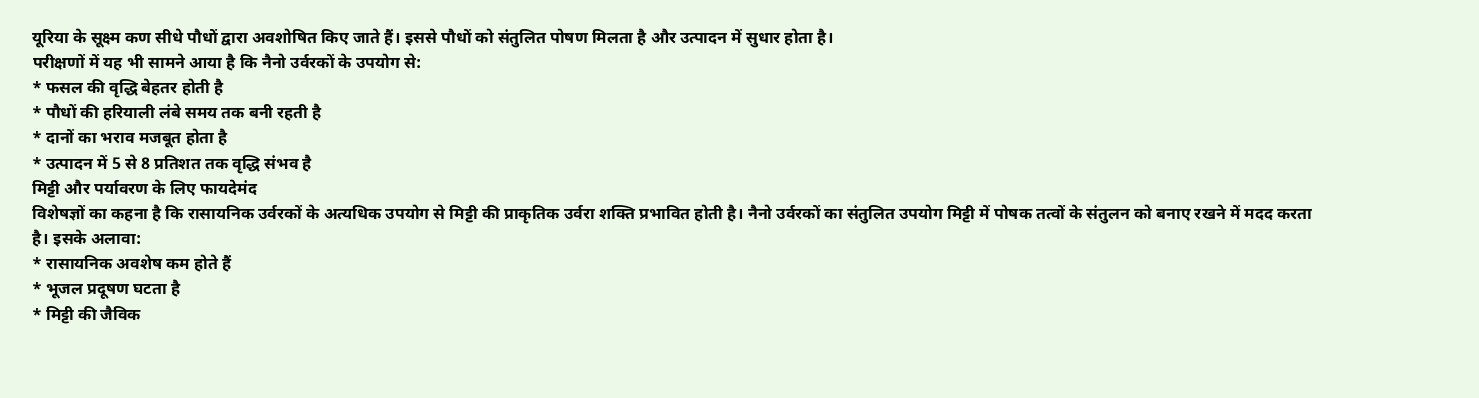यूरिया के सूक्ष्म कण सीधे पौधों द्वारा अवशोषित किए जाते हैं। इससे पौधों को संतुलित पोषण मिलता है और उत्पादन में सुधार होता है।
परीक्षणों में यह भी सामने आया है कि नैनो उर्वरकों के उपयोग से:
* फसल की वृद्धि बेहतर होती है
* पौधों की हरियाली लंबे समय तक बनी रहती है
* दानों का भराव मजबूत होता है
* उत्पादन में 5 से 8 प्रतिशत तक वृद्धि संभव है
मिट्टी और पर्यावरण के लिए फायदेमंद
विशेषज्ञों का कहना है कि रासायनिक उर्वरकों के अत्यधिक उपयोग से मिट्टी की प्राकृतिक उर्वरा शक्ति प्रभावित होती है। नैनो उर्वरकों का संतुलित उपयोग मिट्टी में पोषक तत्वों के संतुलन को बनाए रखने में मदद करता है। इसके अलावा:
* रासायनिक अवशेष कम होते हैं
* भूजल प्रदूषण घटता है
* मिट्टी की जैविक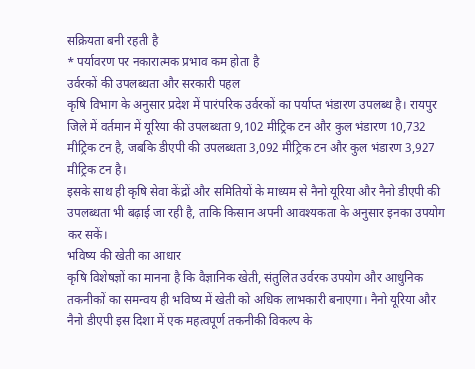सक्रियता बनी रहती है
* पर्यावरण पर नकारात्मक प्रभाव कम होता है
उर्वरकों की उपलब्धता और सरकारी पहल
कृषि विभाग के अनुसार प्रदेश में पारंपरिक उर्वरकों का पर्याप्त भंडारण उपलब्ध है। रायपुर जिले में वर्तमान में यूरिया की उपलब्धता 9,102 मीट्रिक टन और कुल भंडारण 10,732 मीट्रिक टन है, जबकि डीएपी की उपलब्धता 3,092 मीट्रिक टन और कुल भंडारण 3,927 मीट्रिक टन है।
इसके साथ ही कृषि सेवा केंद्रों और समितियों के माध्यम से नैनो यूरिया और नैनो डीएपी की उपलब्धता भी बढ़ाई जा रही है, ताकि किसान अपनी आवश्यकता के अनुसार इनका उपयोग कर सकें।
भविष्य की खेती का आधार
कृषि विशेषज्ञों का मानना है कि वैज्ञानिक खेती, संतुलित उर्वरक उपयोग और आधुनिक तकनीकों का समन्वय ही भविष्य में खेती को अधिक लाभकारी बनाएगा। नैनो यूरिया और नैनो डीएपी इस दिशा में एक महत्वपूर्ण तकनीकी विकल्प के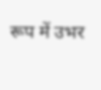रूप में उभर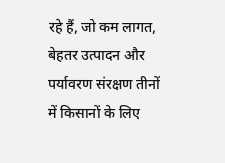रहे हैं, जो कम लागत, बेहतर उत्पादन और पर्यावरण संरक्षण तीनों में किसानों के लिए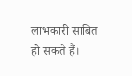लाभकारी साबित हो सकते हैं।